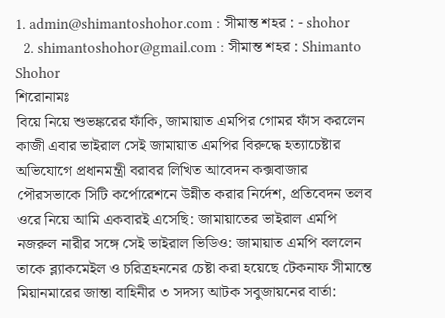1. admin@shimantoshohor.com : সীমান্ত শহর : - shohor
  2. shimantoshohor@gmail.com : সীমান্ত শহর : Shimanto Shohor
শিরোনামঃ
বিয়ে নিয়ে শুভঙ্করের ফাঁকি, জামায়াত এমপির গোমর ফাঁস করলেন কাজী এবার ভাইরাল সেই জামায়াত এমপির বিরুদ্ধে হত্যাচেষ্টার অভিযোগে প্রধানমন্ত্রী বরাবর লিখিত আবেদন কক্সবাজার পৌরসভাকে সিটি কর্পোরেশনে উন্নীত করার নির্দেশ, প্রতিবেদন তলব ওরে নিয়ে আমি একবারই এসেছি: জামায়াতের ভাইরাল এমপি নজরুল নারীর সঙ্গে সেই ভাইরাল ভিডিও: জামায়াত এমপি বললেন তাকে ব্ল্যাকমেইল ও চরিত্রহননের চেষ্টা করা হয়েছে টেকনাফ সীমান্তে মিয়ানমারের জান্তা বাহিনীর ৩ সদস্য আটক সবুজায়নের বার্তা: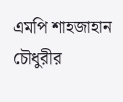এমপি শাহজাহান চৌধুরীর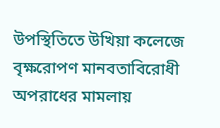উপস্থিতিতে উখিয়া কলেজে বৃক্ষরোপণ মানবতাবিরোধী অপরাধের মামলায়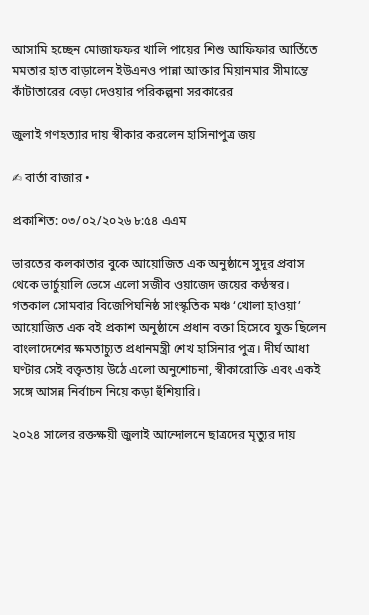আসামি হচ্ছেন মোজাফফর খালি পায়ের শিশু আফিফার আর্তিতে মমতার হাত বাড়ালেন ইউএনও পান্না আক্তার মিয়ানমার সীমান্তে কাঁটাতারের বেড়া দেওয়ার পরিকল্পনা সরকারের

জুলাই গণহত্যার দায় স্বীকার করলেন হাসিনাপুত্র জয়

✍ বার্তা বাজার •

প্রকাশিত: ০৩/০২/২০২৬ ৮:৫৪ এএম

ভারতের কলকাতার বুকে আয়োজিত এক অনুষ্ঠানে সুদূর প্রবাস থেকে ভার্চুয়ালি ভেসে এলো সজীব ওয়াজেদ জয়ের কণ্ঠস্বর। গতকাল সোমবার বিজেপিঘনিষ্ঠ সাংস্কৃতিক মঞ্চ ‘খোলা হাওয়া’ আয়োজিত এক বই প্রকাশ অনুষ্ঠানে প্রধান বক্তা হিসেবে যুক্ত ছিলেন বাংলাদেশের ক্ষমতাচ্যুত প্রধানমন্ত্রী শেখ হাসিনার পুত্র। দীর্ঘ আধা ঘণ্টার সেই বক্তৃতায় উঠে এলো অনুশোচনা, স্বীকারোক্তি এবং একই সঙ্গে আসন্ন নির্বাচন নিয়ে কড়া হুঁশিয়ারি।

২০২৪ সালের রক্তক্ষয়ী জুলাই আন্দোলনে ছাত্রদের মৃত্যুর দায়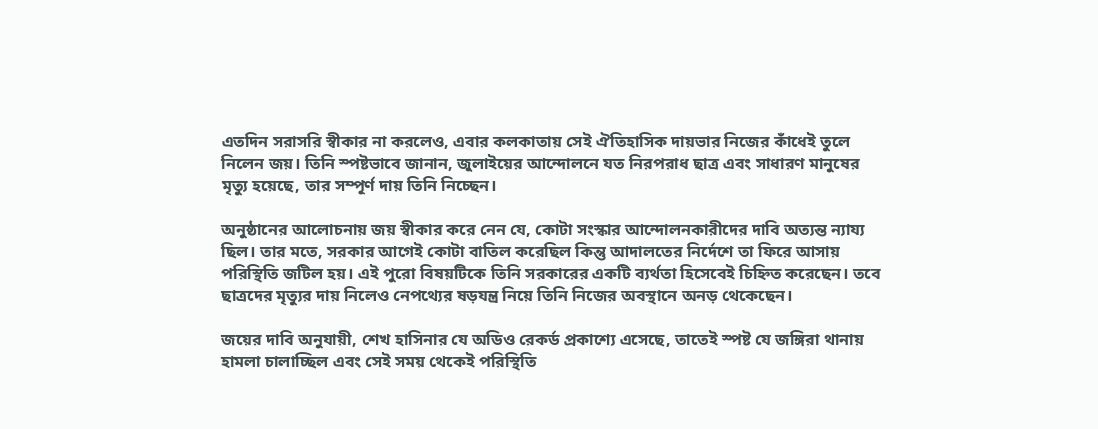এতদিন সরাসরি স্বীকার না করলেও, এবার কলকাতায় সেই ঐতিহাসিক দায়ভার নিজের কাঁধেই তুলে নিলেন জয়। তিনি স্পষ্টভাবে জানান, জুলাইয়ের আন্দোলনে যত নিরপরাধ ছাত্র এবং সাধারণ মানুষের মৃত্যু হয়েছে, তার সম্পূর্ণ দায় তিনি নিচ্ছেন।

অনুষ্ঠানের আলোচনায় জয় স্বীকার করে নেন যে, কোটা সংস্কার আন্দোলনকারীদের দাবি অত্যন্ত ন্যায্য ছিল। তার মতে, সরকার আগেই কোটা বাতিল করেছিল কিন্তু আদালতের নির্দেশে তা ফিরে আসায় পরিস্থিতি জটিল হয়। এই পুরো বিষয়টিকে তিনি সরকারের একটি ব্যর্থতা হিসেবেই চিহ্নিত করেছেন। তবে ছাত্রদের মৃত্যুর দায় নিলেও নেপথ্যের ষড়যন্ত্র নিয়ে তিনি নিজের অবস্থানে অনড় থেকেছেন।

জয়ের দাবি অনুযায়ী, শেখ হাসিনার যে অডিও রেকর্ড প্রকাশ্যে এসেছে, তাতেই স্পষ্ট যে জঙ্গিরা থানায় হামলা চালাচ্ছিল এবং সেই সময় থেকেই পরিস্থিতি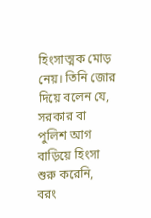হিংসাত্মক মোড় নেয়। তিনি জোর দিয়ে বলেন যে, সরকার বা পুলিশ আগ বাড়িয়ে হিংসা শুরু করেনি, বরং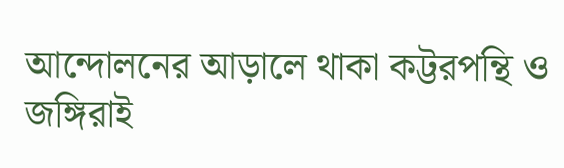আন্দোলনের আড়ালে থাকা কট্টরপন্থি ও জঙ্গিরাই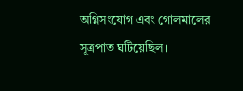অগ্নিসংযোগ এবং গোলমালের সূত্রপাত ঘটিয়েছিল।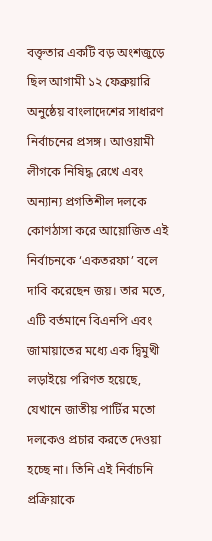বক্তৃতার একটি বড় অংশজুড়ে ছিল আগামী ১২ ফেব্রুয়ারি অনুষ্ঠেয় বাংলাদেশের সাধারণ নির্বাচনের প্রসঙ্গ। আওয়ামী লীগকে নিষিদ্ধ রেখে এবং অন্যান্য প্রগতিশীল দলকে কোণঠাসা করে আয়োজিত এই নির্বাচনকে ‘একতরফা’ বলে দাবি করেছেন জয়। তার মতে, এটি বর্তমানে বিএনপি এবং জামায়াতের মধ্যে এক দ্বিমুখী লড়াইয়ে পরিণত হয়েছে, যেখানে জাতীয় পার্টির মতো দলকেও প্রচার করতে দেওয়া হচ্ছে না। তিনি এই নির্বাচনি প্রক্রিয়াকে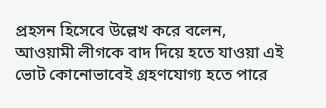প্রহসন হিসেবে উল্লেখ করে বলেন, আওয়ামী লীগকে বাদ দিয়ে হতে যাওয়া এই ভোট কোনোভাবেই গ্রহণযোগ্য হতে পারে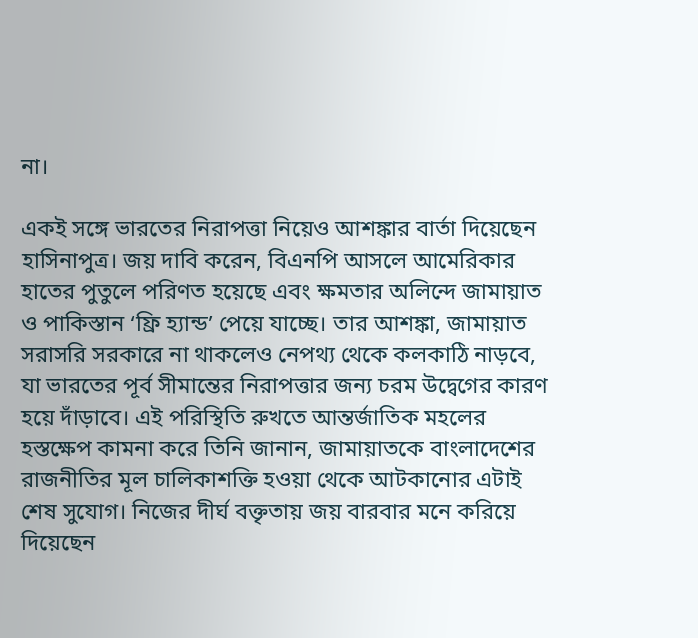না।

একই সঙ্গে ভারতের নিরাপত্তা নিয়েও আশঙ্কার বার্তা দিয়েছেন হাসিনাপুত্র। জয় দাবি করেন, বিএনপি আসলে আমেরিকার হাতের পুতুলে পরিণত হয়েছে এবং ক্ষমতার অলিন্দে জামায়াত ও পাকিস্তান ‘ফ্রি হ্যান্ড’ পেয়ে যাচ্ছে। তার আশঙ্কা, জামায়াত সরাসরি সরকারে না থাকলেও নেপথ্য থেকে কলকাঠি নাড়বে, যা ভারতের পূর্ব সীমান্তের নিরাপত্তার জন্য চরম উদ্বেগের কারণ হয়ে দাঁড়াবে। এই পরিস্থিতি রুখতে আন্তর্জাতিক মহলের হস্তক্ষেপ কামনা করে তিনি জানান, জামায়াতকে বাংলাদেশের রাজনীতির মূল চালিকাশক্তি হওয়া থেকে আটকানোর এটাই শেষ সুযোগ। নিজের দীর্ঘ বক্তৃতায় জয় বারবার মনে করিয়ে দিয়েছেন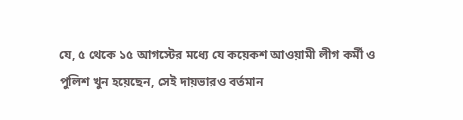যে, ৫ থেকে ১৫ আগস্টের মধ্যে যে কয়েকশ আওয়ামী লীগ কর্মী ও পুলিশ খুন হয়েছেন, সেই দায়ভারও বর্তমান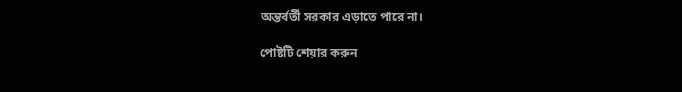অন্তর্বর্তী সরকার এড়াতে পারে না।

পোষ্টটি শেয়ার করুন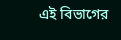এই বিভাগের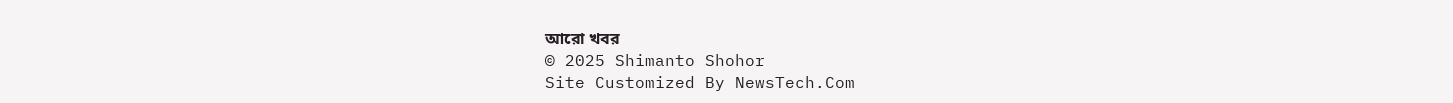আরো খবর
© 2025 Shimanto Shohor
Site Customized By NewsTech.Com